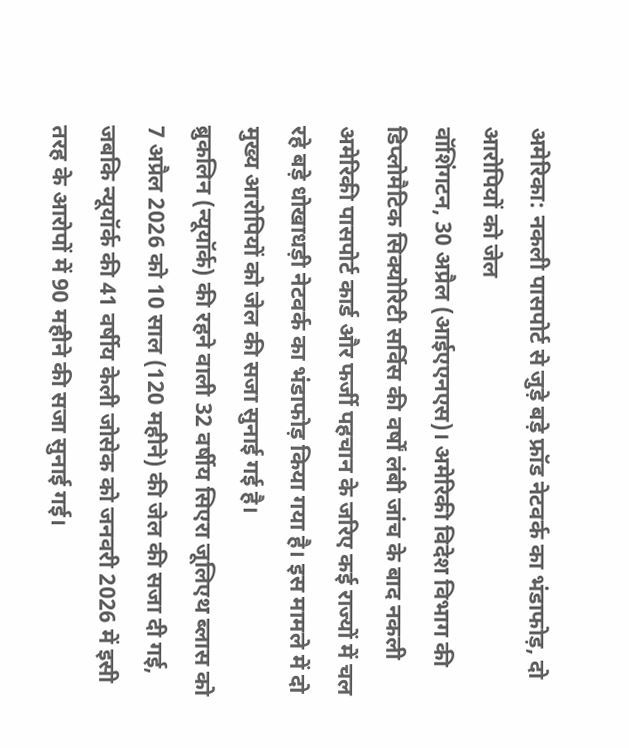अमेरिका: नकली पासपोर्ट से जुड़े बड़े फ्रॉड नेटवर्क का भंडाफोड़, दो आरोपियों को जेल
वॉशिंगटन, 30 अप्रैल (आईएएनएस)। अमेरिकी विदेश विभाग की डिप्लोमैटिक सिक्योरिटी सर्विस की वर्षों लंबी जांच के बाद नकली अमेरिकी पासपोर्ट कार्ड और फर्जी पहचान के जरिए कई राज्यों में चल रहे बड़े धोखाधड़ी नेटवर्क का भंडाफोड़ किया गया है। इस मामले में दो मुख्य आरोपियों को जेल की सजा सुनाई गई है।
ब्रुकलिन (न्यूयॉर्क) की रहने वाली 32 वर्षीय सिएरा जूलिएथ ब्लास को 7 अप्रैल 2026 को 10 साल (120 महीने) की जेल की सजा दी गई, जबकि न्यूयॉर्क की 41 वर्षीय केली जोसेक को जनवरी 2026 में इसी तरह के आरोपों में 90 महीने की सजा सुनाई गई।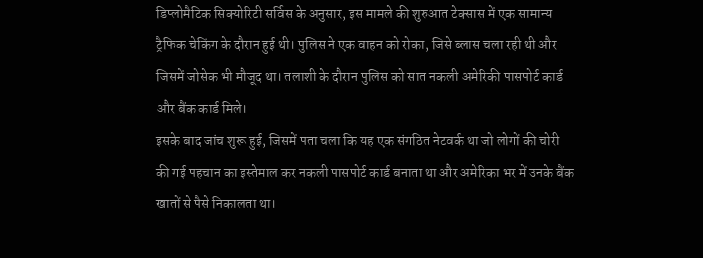डिप्लोमैटिक सिक्योरिटी सर्विस के अनुसार, इस मामले की शुरुआत टेक्सास में एक सामान्य ट्रैफिक चेकिंग के दौरान हुई थी। पुलिस ने एक वाहन को रोका, जिसे ब्लास चला रही थी और जिसमें जोसेक भी मौजूद था। तलाशी के दौरान पुलिस को सात नकली अमेरिकी पासपोर्ट कार्ड और बैंक कार्ड मिले।
इसके बाद जांच शुरू हुई, जिसमें पता चला कि यह एक संगठित नेटवर्क था जो लोगों की चोरी की गई पहचान का इस्तेमाल कर नकली पासपोर्ट कार्ड बनाता था और अमेरिका भर में उनके बैंक खातों से पैसे निकालता था।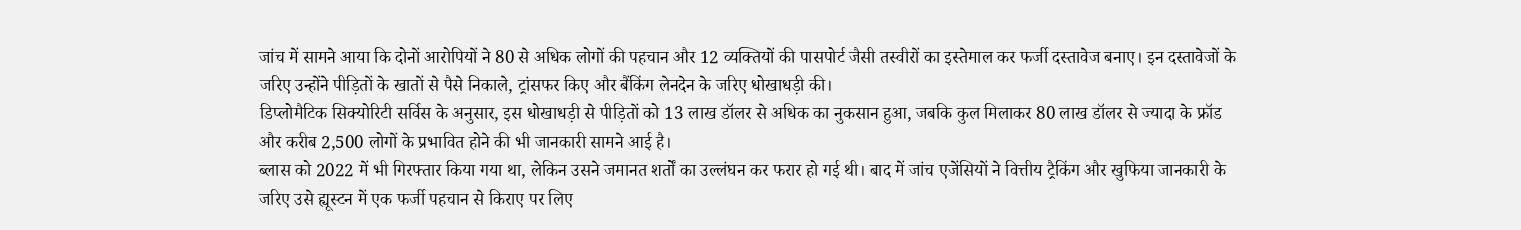जांच में सामने आया कि दोनों आरोपियों ने 80 से अधिक लोगों की पहचान और 12 व्यक्तियों की पासपोर्ट जैसी तस्वीरों का इस्तेमाल कर फर्जी दस्तावेज बनाए। इन दस्तावेजों के जरिए उन्होंने पीड़ितों के खातों से पैसे निकाले, ट्रांसफर किए और बैंकिंग लेनदेन के जरिए धोखाधड़ी की।
डिप्लोमैटिक सिक्योरिटी सर्विस के अनुसार, इस धोखाधड़ी से पीड़ितों को 13 लाख डॉलर से अधिक का नुकसान हुआ, जबकि कुल मिलाकर 80 लाख डॉलर से ज्यादा के फ्रॉड और करीब 2,500 लोगों के प्रभावित होने की भी जानकारी सामने आई है।
ब्लास को 2022 में भी गिरफ्तार किया गया था, लेकिन उसने जमानत शर्तों का उल्लंघन कर फरार हो गई थी। बाद में जांच एजेंसियों ने वित्तीय ट्रैकिंग और खुफिया जानकारी के जरिए उसे ह्यूस्टन में एक फर्जी पहचान से किराए पर लिए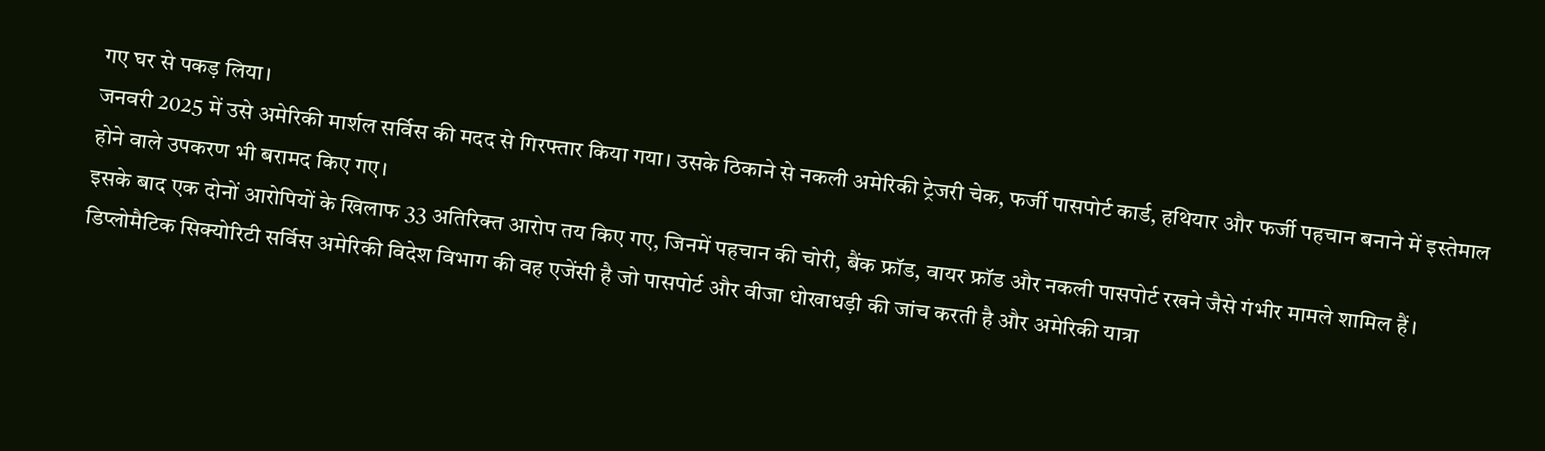गए घर से पकड़ लिया।
जनवरी 2025 में उसे अमेरिकी मार्शल सर्विस की मदद से गिरफ्तार किया गया। उसके ठिकाने से नकली अमेरिकी ट्रेजरी चेक, फर्जी पासपोर्ट कार्ड, हथियार और फर्जी पहचान बनाने में इस्तेमाल होने वाले उपकरण भी बरामद किए गए।
इसके बाद एक दोनों आरोपियों के खिलाफ 33 अतिरिक्त आरोप तय किए गए, जिनमें पहचान की चोरी, बैंक फ्रॉड, वायर फ्रॉड और नकली पासपोर्ट रखने जैसे गंभीर मामले शामिल हैं।
डिप्लोमैटिक सिक्योरिटी सर्विस अमेरिकी विदेश विभाग की वह एजेंसी है जो पासपोर्ट और वीजा धोखाधड़ी की जांच करती है और अमेरिकी यात्रा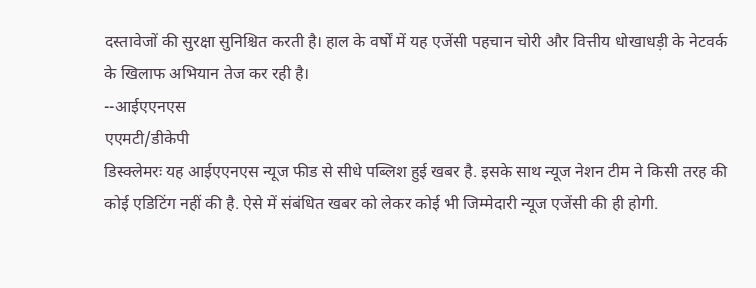दस्तावेजों की सुरक्षा सुनिश्चित करती है। हाल के वर्षों में यह एजेंसी पहचान चोरी और वित्तीय धोखाधड़ी के नेटवर्क के खिलाफ अभियान तेज कर रही है।
--आईएएनएस
एएमटी/डीकेपी
डिस्क्लेमरः यह आईएएनएस न्यूज फीड से सीधे पब्लिश हुई खबर है. इसके साथ न्यूज नेशन टीम ने किसी तरह की कोई एडिटिंग नहीं की है. ऐसे में संबंधित खबर को लेकर कोई भी जिम्मेदारी न्यूज एजेंसी की ही होगी.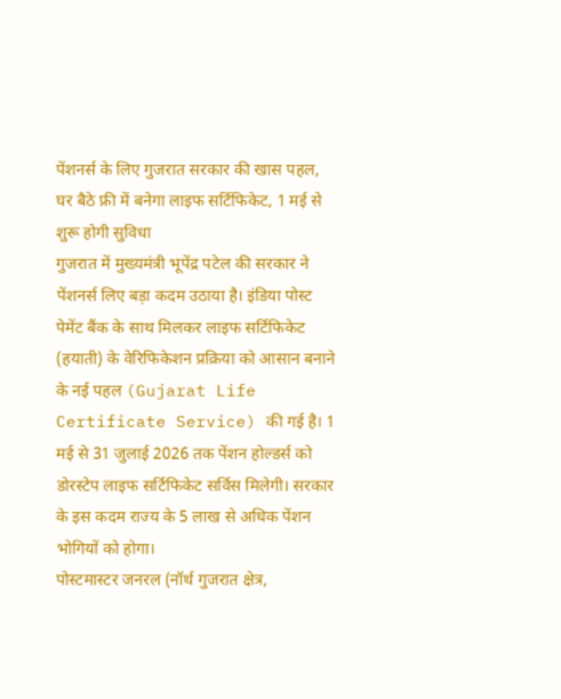पेंशनर्स के लिए गुजरात सरकार की खास पहल, घर बैठे फ्री में बनेगा लाइफ सर्टिफिकेट, 1 मई से शुरू होगी सुविधा
गुजरात में मुख्यमंत्री भूपेंद्र पटेल की सरकार ने पेंशनर्स लिए बड़ा कदम उठाया है। इंडिया पोस्ट पेमेंट बैंक के साथ मिलकर लाइफ सर्टिफिकेट (हयाती) के वेरिफिकेशन प्रक्रिया को आसान बनाने के नई पहल (Gujarat Life Certificate Service) की गई है। 1 मई से 31 जुलाई 2026 तक पेंशन होल्डर्स को डोरस्टेप लाइफ सर्टिफिकेट सर्विस मिलेगी। सरकार के इस कदम राज्य के 5 लाख से अधिक पेंशन भोगियों को होगा।
पोस्टमास्टर जनरल (नॉर्थ गुजरात क्षेत्र,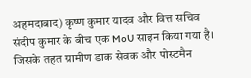अहमदाबाद) कृष्ण कुमार यादव और वित्त सचिव संदीप कुमार के बीच एक MoU साइन किया गया है। जिसके तहत ग्रामीण डाक सेवक और पोस्टमैन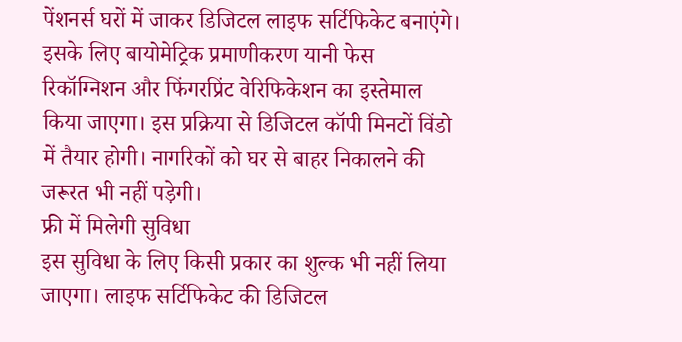पेंशनर्स घरों में जाकर डिजिटल लाइफ सर्टिफिकेट बनाएंगे। इसके लिए बायोमेट्रिक प्रमाणीकरण यानी फेस रिकॉग्निशन और फिंगरप्रिंट वेरिफिकेशन का इस्तेमाल किया जाएगा। इस प्रक्रिया से डिजिटल कॉपी मिनटों विंडो में तैयार होगी। नागरिकों को घर से बाहर निकालने की जरूरत भी नहीं पड़ेगी।
फ्री में मिलेगी सुविधा
इस सुविधा के लिए किसी प्रकार का शुल्क भी नहीं लिया जाएगा। लाइफ सर्टिफिकेट की डिजिटल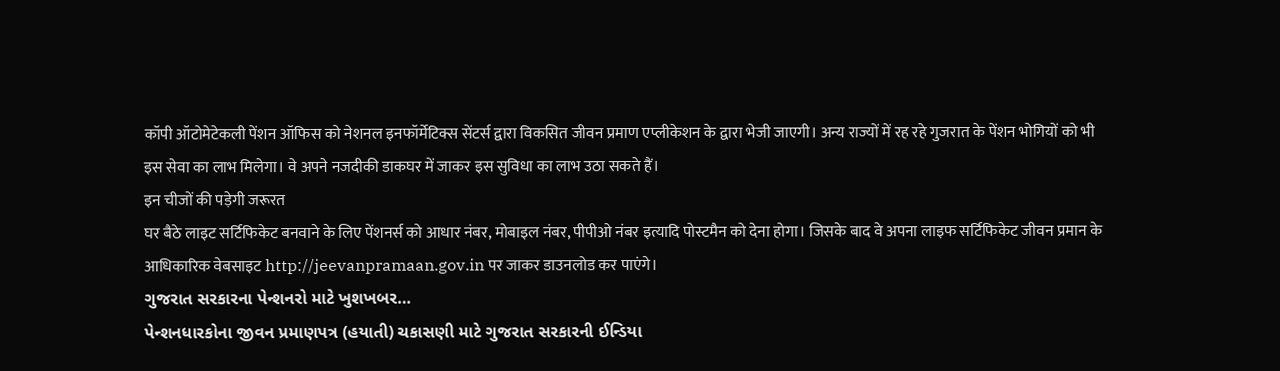कॉपी ऑटोमेटेकली पेंशन ऑफिस को नेशनल इनफॉर्मेटिक्स सेंटर्स द्वारा विकसित जीवन प्रमाण एप्लीकेशन के द्वारा भेजी जाएगी। अन्य राज्यों में रह रहे गुजरात के पेंशन भोगियों को भी इस सेवा का लाभ मिलेगा। वे अपने नजदीकी डाकघर में जाकर इस सुविधा का लाभ उठा सकते हैं।
इन चीजों की पड़ेगी जरूरत
घर बैठे लाइट सर्टिफिकेट बनवाने के लिए पेंशनर्स को आधार नंबर, मोबाइल नंबर, पीपीओ नंबर इत्यादि पोस्टमैन को देना होगा। जिसके बाद वे अपना लाइफ सर्टिफिकेट जीवन प्रमान के आधिकारिक वेबसाइट http://jeevanpramaan.gov.in पर जाकर डाउनलोड कर पाएंगे।
ગુજરાત સરકારના પેન્શનરો માટે ખુશખબર…
પેન્શનધારકોના જીવન પ્રમાણપત્ર (હયાતી) ચકાસણી માટે ગુજરાત સરકારની ઈન્ડિયા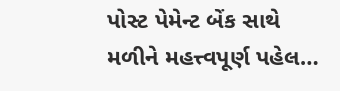પોસ્ટ પેમેન્ટ બેંક સાથે મળીને મહત્ત્વપૂર્ણ પહેલ…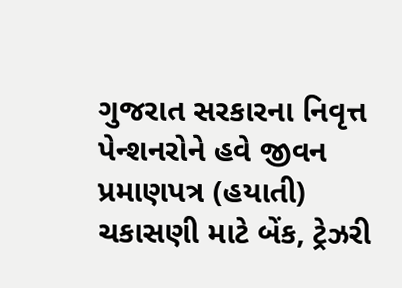ગુજરાત સરકારના નિવૃત્ત પેન્શનરોને હવે જીવન પ્રમાણપત્ર (હયાતી) ચકાસણી માટે બેંક, ટ્રેઝરી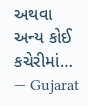અથવા અન્ય કોઈ કચેરીમાં…
— Gujarat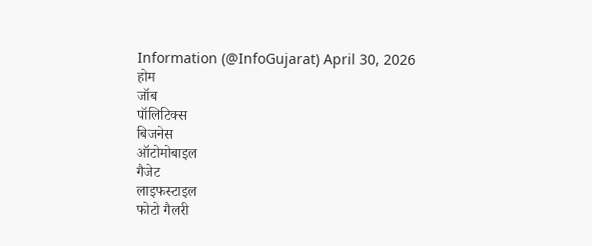Information (@InfoGujarat) April 30, 2026
होम
जॉब
पॉलिटिक्स
बिजनेस
ऑटोमोबाइल
गैजेट
लाइफस्टाइल
फोटो गैलरी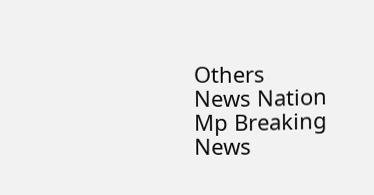Others
News Nation
Mp Breaking News